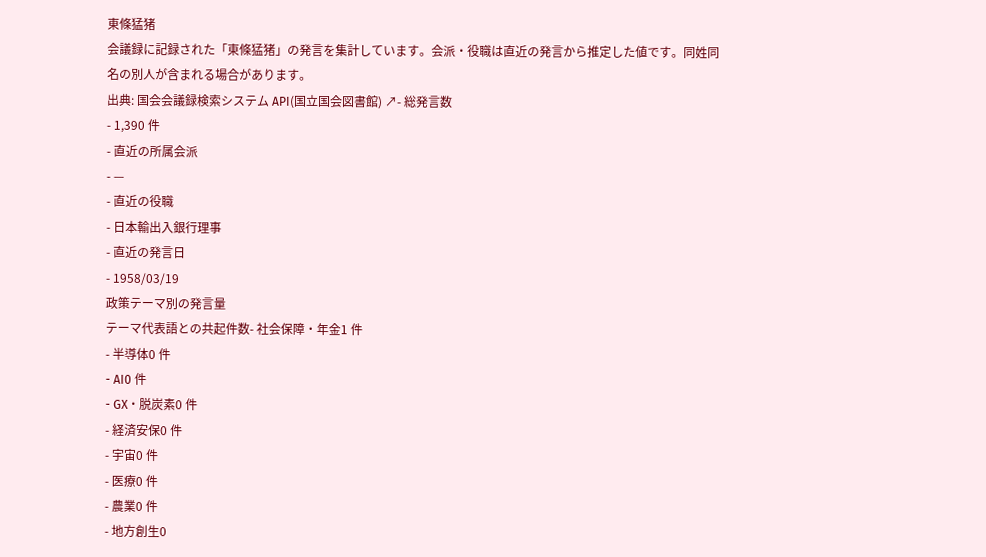東條猛猪
会議録に記録された「東條猛猪」の発言を集計しています。会派・役職は直近の発言から推定した値です。同姓同名の別人が含まれる場合があります。
出典: 国会会議録検索システム API(国立国会図書館) ↗- 総発言数
- 1,390 件
- 直近の所属会派
- —
- 直近の役職
- 日本輸出入銀行理事
- 直近の発言日
- 1958/03/19
政策テーマ別の発言量
テーマ代表語との共起件数- 社会保障・年金1 件
- 半導体0 件
- AI0 件
- GX・脱炭素0 件
- 経済安保0 件
- 宇宙0 件
- 医療0 件
- 農業0 件
- 地方創生0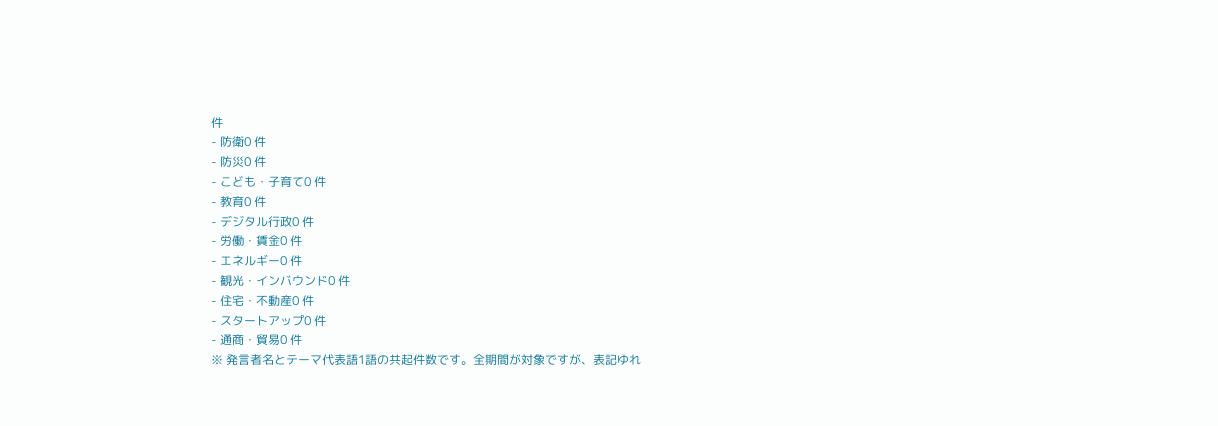件
- 防衛0 件
- 防災0 件
- こども・子育て0 件
- 教育0 件
- デジタル行政0 件
- 労働・賃金0 件
- エネルギー0 件
- 観光・インバウンド0 件
- 住宅・不動産0 件
- スタートアップ0 件
- 通商・貿易0 件
※ 発言者名とテーマ代表語1語の共起件数です。全期間が対象ですが、表記ゆれ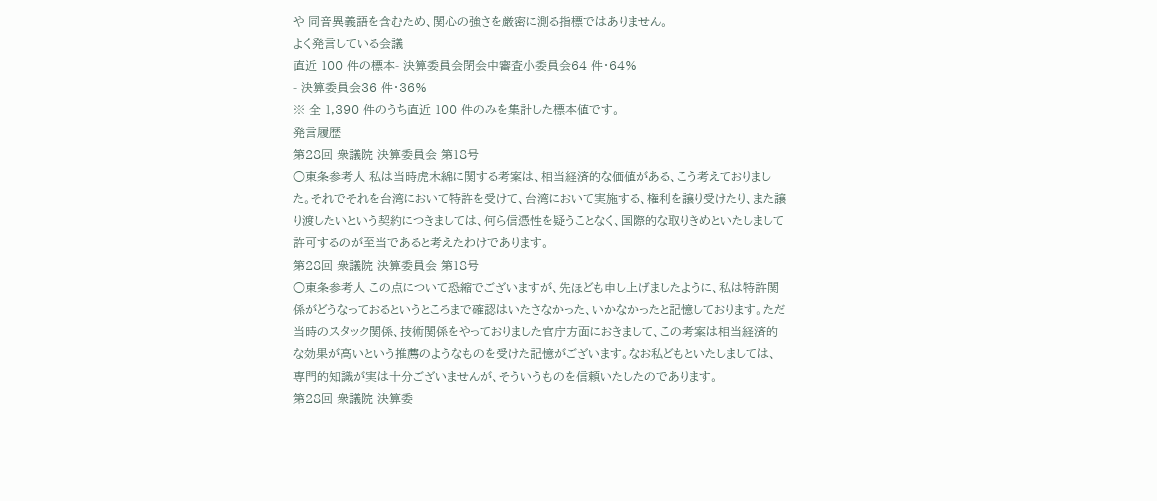や 同音異義語を含むため、関心の強さを厳密に測る指標ではありません。
よく発言している会議
直近 100 件の標本- 決算委員会閉会中審査小委員会64 件・64%
- 決算委員会36 件・36%
※ 全 1,390 件のうち直近 100 件のみを集計した標本値です。
発言履歴
第28回 衆議院 決算委員会 第18号
○東条参考人 私は当時虎木綿に関する考案は、相当経済的な価値がある、こう考えておりました。それでそれを台湾において特許を受けて、台湾において実施する、権利を譲り受けたり、また譲り渡したいという契約につきましては、何ら信憑性を疑うことなく、国際的な取りきめといたしまして許可するのが至当であると考えたわけであります。
第28回 衆議院 決算委員会 第18号
○東条参考人 この点について恐縮でございますが、先ほども申し上げましたように、私は特許関係がどうなっておるというところまで確認はいたさなかった、いかなかったと記憶しております。ただ当時のスタック関係、技術関係をやっておりました官庁方面におきまして、この考案は相当経済的な効果が高いという推薦のようなものを受けた記憶がございます。なお私どもといたしましては、専門的知識が実は十分ございませんが、そういうものを信頼いたしたのであります。
第28回 衆議院 決算委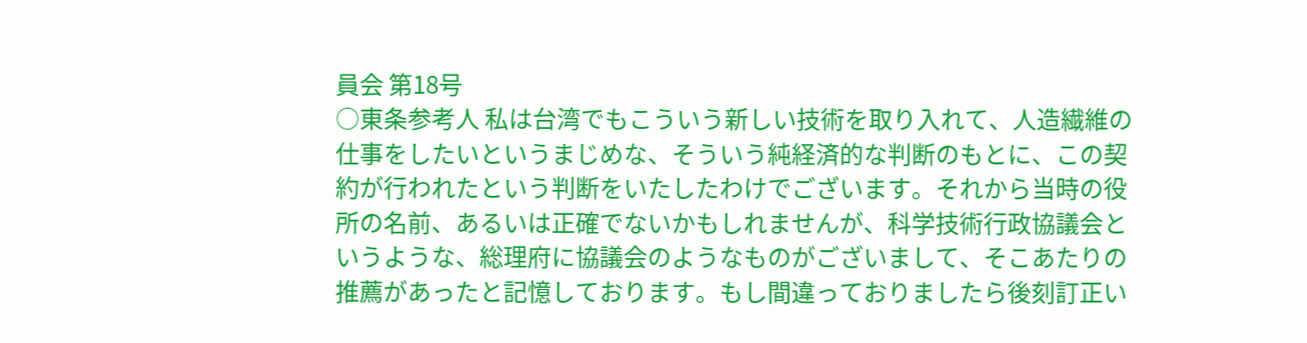員会 第18号
○東条参考人 私は台湾でもこういう新しい技術を取り入れて、人造繊維の仕事をしたいというまじめな、そういう純経済的な判断のもとに、この契約が行われたという判断をいたしたわけでございます。それから当時の役所の名前、あるいは正確でないかもしれませんが、科学技術行政協議会というような、総理府に協議会のようなものがございまして、そこあたりの推薦があったと記憶しております。もし間違っておりましたら後刻訂正い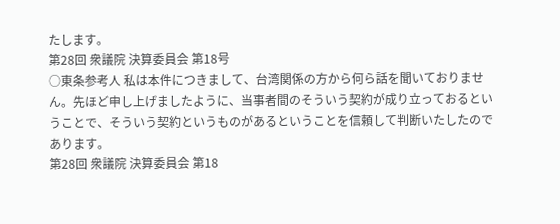たします。
第28回 衆議院 決算委員会 第18号
○東条参考人 私は本件につきまして、台湾関係の方から何ら話を聞いておりません。先ほど申し上げましたように、当事者間のそういう契約が成り立っておるということで、そういう契約というものがあるということを信頼して判断いたしたのであります。
第28回 衆議院 決算委員会 第18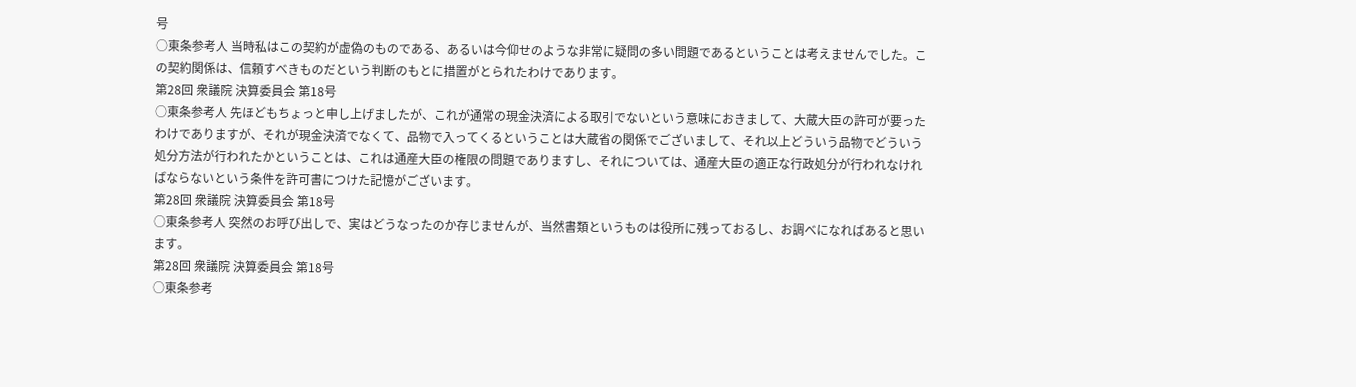号
○東条参考人 当時私はこの契約が虚偽のものである、あるいは今仰せのような非常に疑問の多い問題であるということは考えませんでした。この契約関係は、信頼すべきものだという判断のもとに措置がとられたわけであります。
第28回 衆議院 決算委員会 第18号
○東条参考人 先ほどもちょっと申し上げましたが、これが通常の現金決済による取引でないという意味におきまして、大蔵大臣の許可が要ったわけでありますが、それが現金決済でなくて、品物で入ってくるということは大蔵省の関係でございまして、それ以上どういう品物でどういう処分方法が行われたかということは、これは通産大臣の権限の問題でありますし、それについては、通産大臣の適正な行政処分が行われなければならないという条件を許可書につけた記憶がございます。
第28回 衆議院 決算委員会 第18号
○東条参考人 突然のお呼び出しで、実はどうなったのか存じませんが、当然書類というものは役所に残っておるし、お調べになればあると思います。
第28回 衆議院 決算委員会 第18号
○東条参考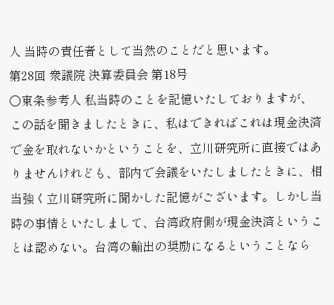人 当時の責任者として当然のことだと思います。
第28回 衆議院 決算委員会 第18号
○東条参考人 私当時のことを記憶いたしておりますが、この話を聞きましたときに、私はできればこれは現金決済で金を取れないかということを、立川研究所に直接ではありませんけれども、部内で会議をいたしましたときに、相当強く立川研究所に聞かした記憶がございます。しかし当時の事情といたしまして、台湾政府側が現金決済ということは認めない。台湾の輸出の奨励になるということなら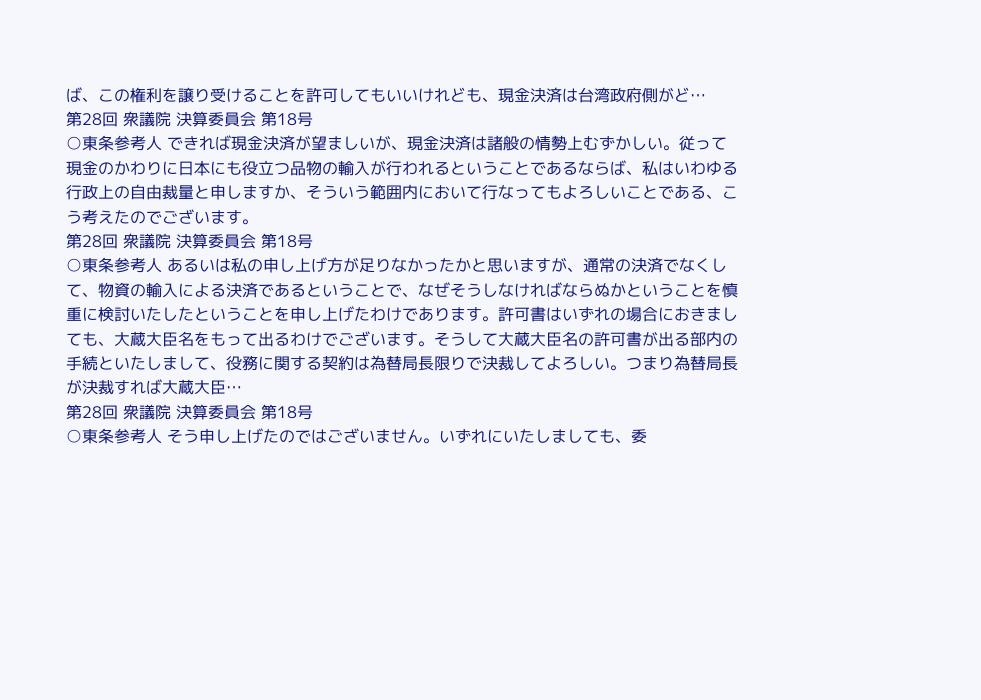ば、この権利を譲り受けることを許可してもいいけれども、現金決済は台湾政府側がど…
第28回 衆議院 決算委員会 第18号
○東条参考人 できれば現金決済が望ましいが、現金決済は諸般の情勢上むずかしい。従って現金のかわりに日本にも役立つ品物の輸入が行われるということであるならば、私はいわゆる行政上の自由裁量と申しますか、そういう範囲内において行なってもよろしいことである、こう考えたのでございます。
第28回 衆議院 決算委員会 第18号
○東条参考人 あるいは私の申し上げ方が足りなかったかと思いますが、通常の決済でなくして、物資の輸入による決済であるということで、なぜそうしなければならぬかということを慎重に検討いたしたということを申し上げたわけであります。許可書はいずれの場合におきましても、大蔵大臣名をもって出るわけでございます。そうして大蔵大臣名の許可書が出る部内の手続といたしまして、役務に関する契約は為替局長限りで決裁してよろしい。つまり為替局長が決裁すれば大蔵大臣…
第28回 衆議院 決算委員会 第18号
○東条参考人 そう申し上げたのではございません。いずれにいたしましても、委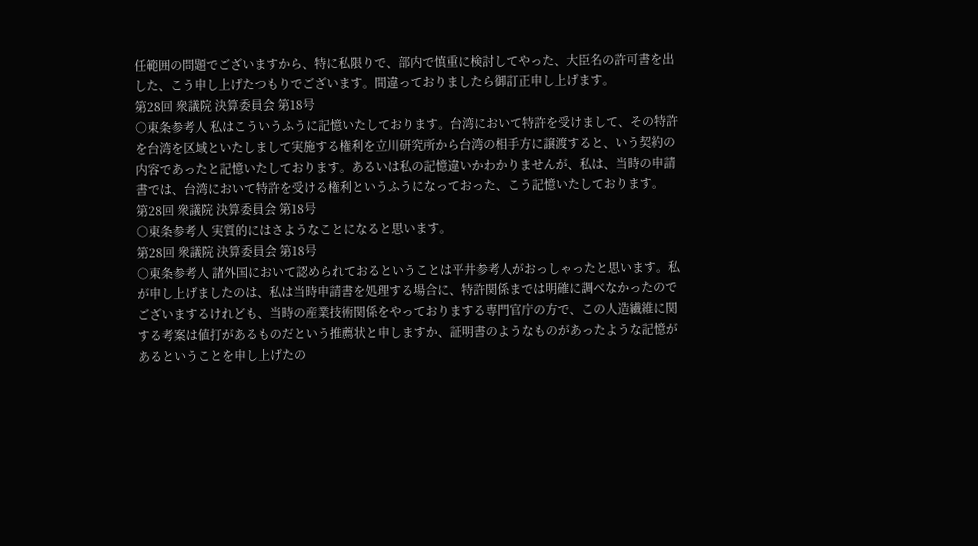任範囲の問題でございますから、特に私限りで、部内で慎重に検討してやった、大臣名の許可書を出した、こう申し上げたつもりでございます。間違っておりましたら御訂正申し上げます。
第28回 衆議院 決算委員会 第18号
○東条参考人 私はこういうふうに記憶いたしております。台湾において特許を受けまして、その特許を台湾を区域といたしまして実施する権利を立川研究所から台湾の相手方に譲渡すると、いう契約の内容であったと記憶いたしております。あるいは私の記憶違いかわかりませんが、私は、当時の申請書では、台湾において特許を受ける権利というふうになっておった、こう記憶いたしております。
第28回 衆議院 決算委員会 第18号
○東条参考人 実質的にはさようなことになると思います。
第28回 衆議院 決算委員会 第18号
○東条参考人 諸外国において認められておるということは平井参考人がおっしゃったと思います。私が申し上げましたのは、私は当時申請書を処理する場合に、特許関係までは明確に調べなかったのでございまするけれども、当時の産業技術関係をやっておりまする専門官庁の方で、この人造繊維に関する考案は値打があるものだという推薦状と申しますか、証明書のようなものがあったような記憶があるということを申し上げたの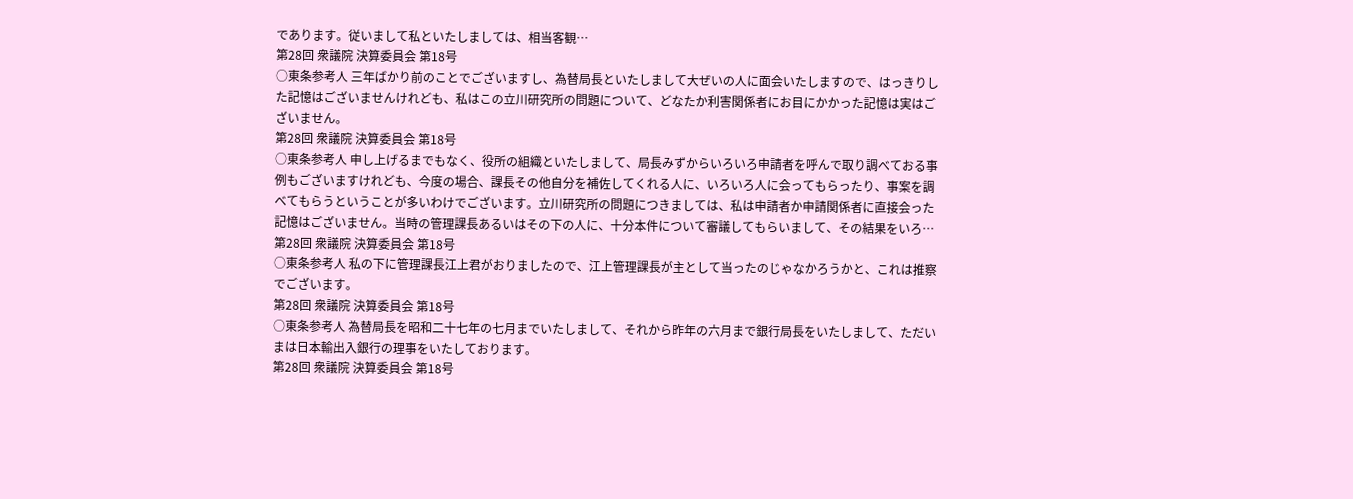であります。従いまして私といたしましては、相当客観…
第28回 衆議院 決算委員会 第18号
○東条参考人 三年ばかり前のことでございますし、為替局長といたしまして大ぜいの人に面会いたしますので、はっきりした記憶はございませんけれども、私はこの立川研究所の問題について、どなたか利害関係者にお目にかかった記憶は実はございません。
第28回 衆議院 決算委員会 第18号
○東条参考人 申し上げるまでもなく、役所の組織といたしまして、局長みずからいろいろ申請者を呼んで取り調べておる事例もございますけれども、今度の場合、課長その他自分を補佐してくれる人に、いろいろ人に会ってもらったり、事案を調べてもらうということが多いわけでございます。立川研究所の問題につきましては、私は申請者か申請関係者に直接会った記憶はございません。当時の管理課長あるいはその下の人に、十分本件について審議してもらいまして、その結果をいろ…
第28回 衆議院 決算委員会 第18号
○東条参考人 私の下に管理課長江上君がおりましたので、江上管理課長が主として当ったのじゃなかろうかと、これは推察でございます。
第28回 衆議院 決算委員会 第18号
○東条参考人 為替局長を昭和二十七年の七月までいたしまして、それから昨年の六月まで銀行局長をいたしまして、ただいまは日本輸出入銀行の理事をいたしております。
第28回 衆議院 決算委員会 第18号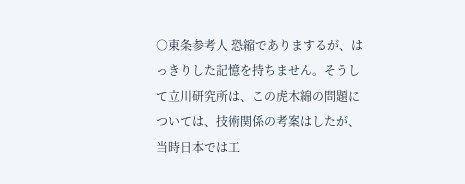○東条参考人 恐縮でありまするが、はっきりした記憶を持ちません。そうして立川研究所は、この虎木綿の問題については、技術関係の考案はしたが、当時日本では工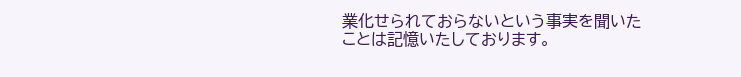業化せられておらないという事実を聞いたことは記憶いたしております。